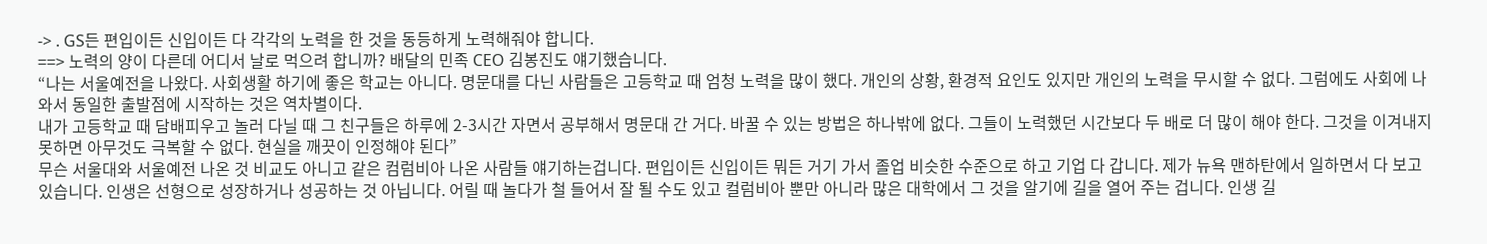-> . GS든 편입이든 신입이든 다 각각의 노력을 한 것을 동등하게 노력해줘야 합니다.
==> 노력의 양이 다른데 어디서 날로 먹으려 합니까? 배달의 민족 CEO 김봉진도 얘기했습니다.
“나는 서울예전을 나왔다. 사회생활 하기에 좋은 학교는 아니다. 명문대를 다닌 사람들은 고등학교 때 엄청 노력을 많이 했다. 개인의 상황, 환경적 요인도 있지만 개인의 노력을 무시할 수 없다. 그럼에도 사회에 나와서 동일한 출발점에 시작하는 것은 역차별이다.
내가 고등학교 때 담배피우고 놀러 다닐 때 그 친구들은 하루에 2-3시간 자면서 공부해서 명문대 간 거다. 바꿀 수 있는 방법은 하나밖에 없다. 그들이 노력했던 시간보다 두 배로 더 많이 해야 한다. 그것을 이겨내지 못하면 아무것도 극복할 수 없다. 현실을 깨끗이 인정해야 된다”
무슨 서울대와 서울예전 나온 것 비교도 아니고 같은 컴럼비아 나온 사람들 얘기하는겁니다. 편입이든 신입이든 뭐든 거기 가서 졸업 비슷한 수준으로 하고 기업 다 갑니다. 제가 뉴욕 맨하탄에서 일하면서 다 보고 있습니다. 인생은 선형으로 성장하거나 성공하는 것 아닙니다. 어릴 때 놀다가 철 들어서 잘 될 수도 있고 컬럼비아 뿐만 아니라 많은 대학에서 그 것을 알기에 길을 열어 주는 겁니다. 인생 길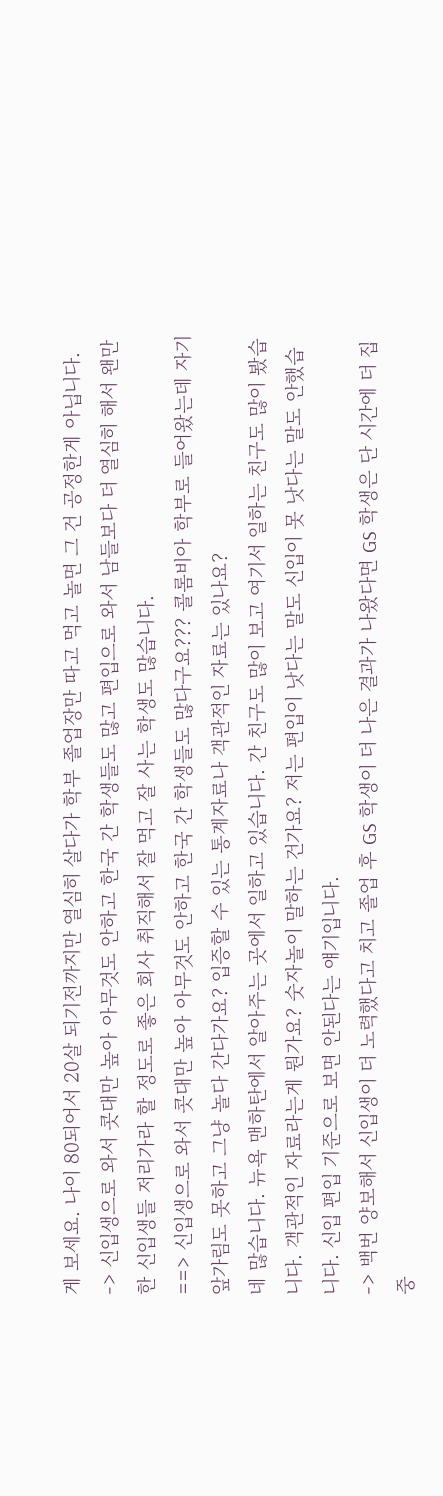게 보세요. 나이 80되어서 20살 되기전까지만 열심히 살다가 학부 졸업장만 따고 먹고 놀면 그 건 공정한게 아닙니다.
-> 신입생으로 와서 콧대만 높아 아무것도 안하고 한국 간 학생들도 많고 편입으로 와서 남들보다 더 열심히 해서 왠만한 신입생들 저리가라 할 정도로 좋은 회사 취직해서 잘 먹고 잘 사는 학생도 많습니다.
==> 신입생으로 와서 콧대만 높아 아무것도 안하고 한국 간 학생들도 많다구요??? 콜롬비아 학부로 들어왔는데 자기 앞가림도 못하고 그냥 놀다 간다가요? 입증할 수 있는 통계자료나 객관적인 자료는 있나요?
네 많습니다. 뉴욕 맨하탄에서 알아주는 곳에서 일하고 있습니다. 간 친구도 많이 보고 여기서 일하는 친구도 많이 봤습니다. 객관적인 자료라는게 뭔가요? 숫자놀이 말하는 건가요? 저는 편입이 낫다는 말도 신입이 못 낫다는 말도 안했습니다. 신입 편입 기준으로 보면 안된다는 얘기입니다.
-> 백번 양보해서 신입생이 더 노력했다고 치고 졸업 후 GS 학생이 더 나은 결과가 나왔다면 GS 학생은 단 시간에 더 집중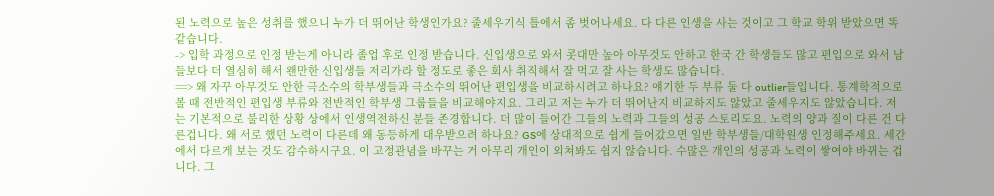된 노력으로 높은 성취를 했으니 누가 더 뛰어난 학생인가요? 줄세우기식 틀에서 좀 벗어나세요. 다 다른 인생을 사는 것이고 그 학교 학위 받았으면 똑같습니다.
-> 입학 과정으로 인정 받는게 아니라 졸업 후로 인정 받습니다. 신입생으로 와서 콧대만 높아 아무것도 안하고 한국 간 학생들도 많고 편입으로 와서 남들보다 더 열심히 해서 왠만한 신입생들 저리가라 할 정도로 좋은 회사 취직해서 잘 먹고 잘 사는 학생도 많습니다.
==> 왜 자꾸 아무것도 안한 극소수의 학부생들과 극소수의 뛰어난 편입생을 비교하시려고 하나요? 얘기한 두 부류 둘 다 outlier들입니다. 통계학적으로 볼 때 전반적인 편입생 부류와 전반적인 학부생 그룹들을 비교해야지요. 그리고 저는 누가 더 뛰어난지 비교하지도 않았고 줄세우지도 않았습니다. 저는 기본적으로 불리한 상황 상에서 인생역전하신 분들 존경합니다. 더 많이 들어간 그들의 노력과 그들의 성공 스토리도요. 노력의 양과 질이 다른 건 다른겁니다. 왜 서로 했던 노력이 다른데 왜 동등하게 대우받으려 하나요? GS에 상대적으로 쉽게 들어갔으면 일반 학부생들/대학원생 인정해주세요. 세간에서 다르게 보는 것도 감수하시구요. 이 고정관념을 바꾸는 거 아무리 개인이 외쳐봐도 쉽지 않습니다. 수많은 개인의 성공과 노력이 쌓여야 바뀌는 겁니다. 그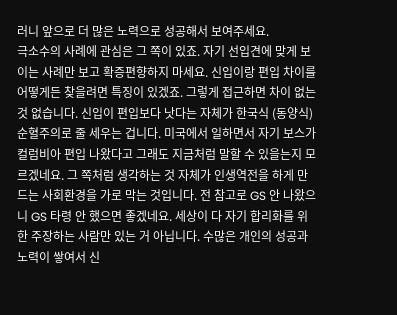러니 앞으로 더 많은 노력으로 성공해서 보여주세요.
극소수의 사례에 관심은 그 쪽이 있죠. 자기 선입견에 맞게 보이는 사례만 보고 확증편향하지 마세요. 신입이랑 편입 차이를 어떻게든 찾을려면 특징이 있겠죠. 그렇게 접근하면 차이 없는 것 없습니다. 신입이 편입보다 낫다는 자체가 한국식 (동양식) 순혈주의로 줄 세우는 겁니다. 미국에서 일하면서 자기 보스가 컬럼비아 편입 나왔다고 그래도 지금처럼 말할 수 있을는지 모르겠네요. 그 쪽처럼 생각하는 것 자체가 인생역전을 하게 만드는 사회환경을 가로 막는 것입니다. 전 참고로 GS 안 나왔으니 GS 타령 안 했으면 좋겠네요. 세상이 다 자기 합리화를 위한 주장하는 사람만 있는 거 아닙니다. 수많은 개인의 성공과 노력이 쌓여서 신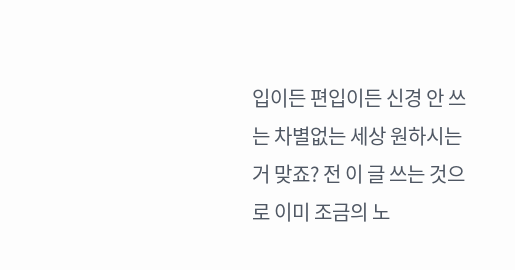입이든 편입이든 신경 안 쓰는 차별없는 세상 원하시는 거 맞죠? 전 이 글 쓰는 것으로 이미 조금의 노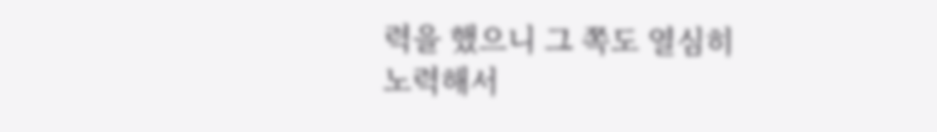력을 했으니 그 쪽도 열심히 노력해서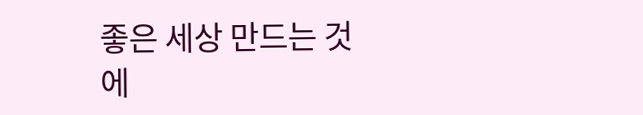좋은 세상 만드는 것에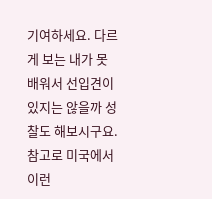기여하세요. 다르게 보는 내가 못 배워서 선입견이 있지는 않을까 성찰도 해보시구요. 참고로 미국에서 이런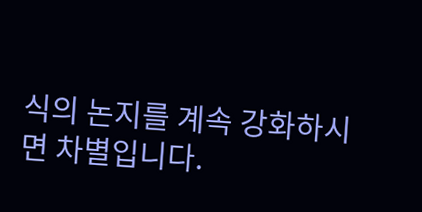식의 논지를 계속 강화하시면 차별입니다.